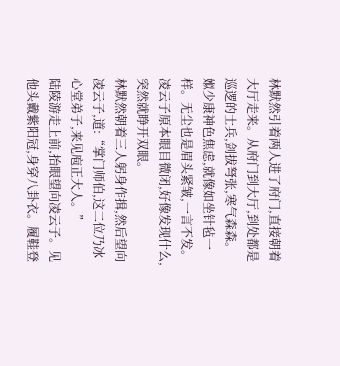林默然引着两人进了府门,直接朝着大厅走来。从府门到大厅,到处都是巡逻的士兵,剑拔弩张,寒气森森。
娰少康神色焦虑,就像如坐针毡一样。无尘也是眉头紧皱,一言不发。凌云子原本眼目微闭,好像发现什么,突然就睁开双眼。
林默然朝着三人躬身作揖,然后望向凌云子,道:“掌门师伯,这二位乃冰心堂弟子,来见庖正大人。”
陆陵游走上前,抬眼望向凌云子。见他头戴紫阳冠,身穿八卦衣。履鞋登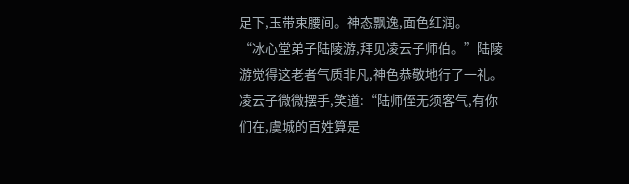足下,玉带束腰间。神态飘逸,面色红润。
“冰心堂弟子陆陵游,拜见凌云子师伯。”陆陵游觉得这老者气质非凡,神色恭敬地行了一礼。
凌云子微微摆手,笑道:“陆师侄无须客气,有你们在,虞城的百姓算是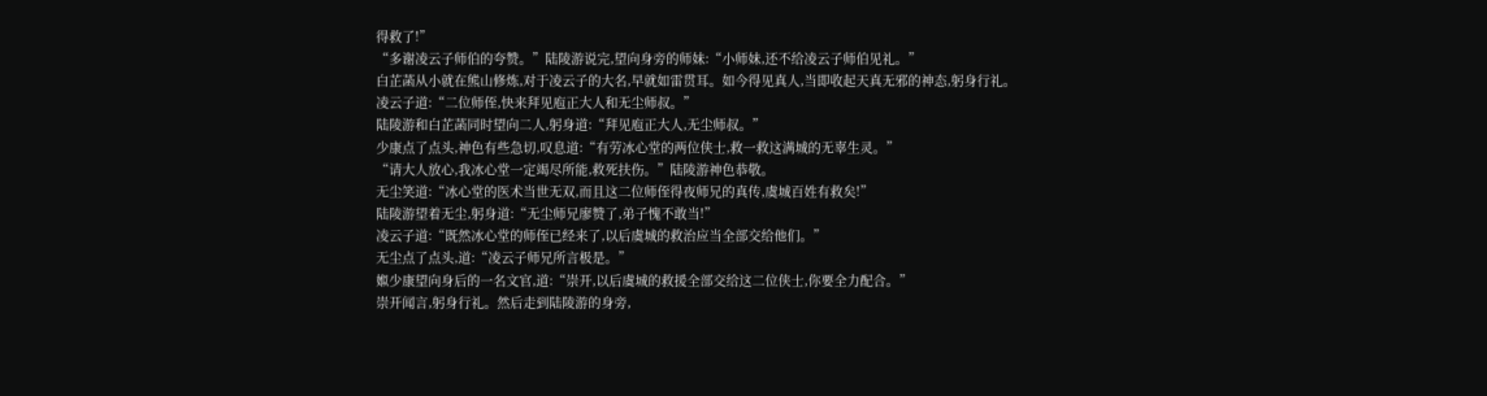得救了!”
“多谢凌云子师伯的夸赞。”陆陵游说完,望向身旁的师妹:“小师妹,还不给凌云子师伯见礼。”
白芷菡从小就在熊山修炼,对于凌云子的大名,早就如雷贯耳。如今得见真人,当即收起天真无邪的神态,躬身行礼。
凌云子道:“二位师侄,快来拜见庖正大人和无尘师叔。”
陆陵游和白芷菡同时望向二人,躬身道:“拜见庖正大人,无尘师叔。”
少康点了点头,神色有些急切,叹息道:“有劳冰心堂的两位侠士,救一救这满城的无辜生灵。”
“请大人放心,我冰心堂一定竭尽所能,救死扶伤。”陆陵游神色恭敬。
无尘笑道:“冰心堂的医术当世无双,而且这二位师侄得夜师兄的真传,虞城百姓有救矣!”
陆陵游望着无尘,躬身道:“无尘师兄廖赞了,弟子愧不敢当!”
凌云子道:“既然冰心堂的师侄已经来了,以后虞城的救治应当全部交给他们。”
无尘点了点头,道:“凌云子师兄所言极是。”
娰少康望向身后的一名文官,道:“崇开,以后虞城的救援全部交给这二位侠士,你要全力配合。”
崇开闻言,躬身行礼。然后走到陆陵游的身旁,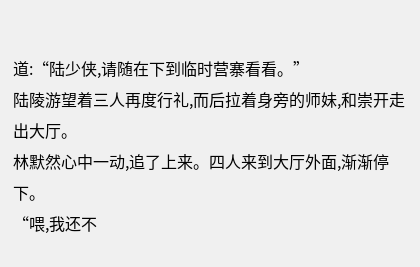道:“陆少侠,请随在下到临时营寨看看。”
陆陵游望着三人再度行礼,而后拉着身旁的师妹,和崇开走出大厅。
林默然心中一动,追了上来。四人来到大厅外面,渐渐停下。
“喂,我还不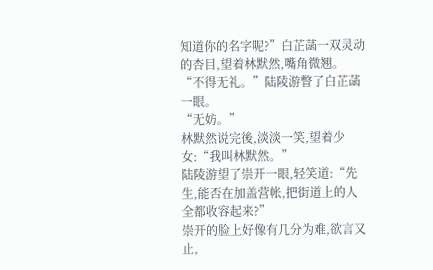知道你的名字呢?”白芷菡一双灵动的杏目,望着林默然,嘴角微翘。
“不得无礼。”陆陵游瞥了白芷菡一眼。
“无妨。”
林默然说完後,淡淡一笑,望着少女:“我叫林默然。”
陆陵游望了崇开一眼,轻笑道:“先生,能否在加盖营帐,把街道上的人全都收容起来?”
崇开的脸上好像有几分为难,欲言又止,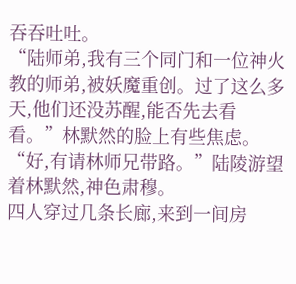吞吞吐吐。
“陆师弟,我有三个同门和一位神火教的师弟,被妖魔重创。过了这么多天,他们还没苏醒,能否先去看看。”林默然的脸上有些焦虑。
“好,有请林师兄带路。”陆陵游望着林默然,神色肃穆。
四人穿过几条长廊,来到一间房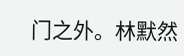门之外。林默然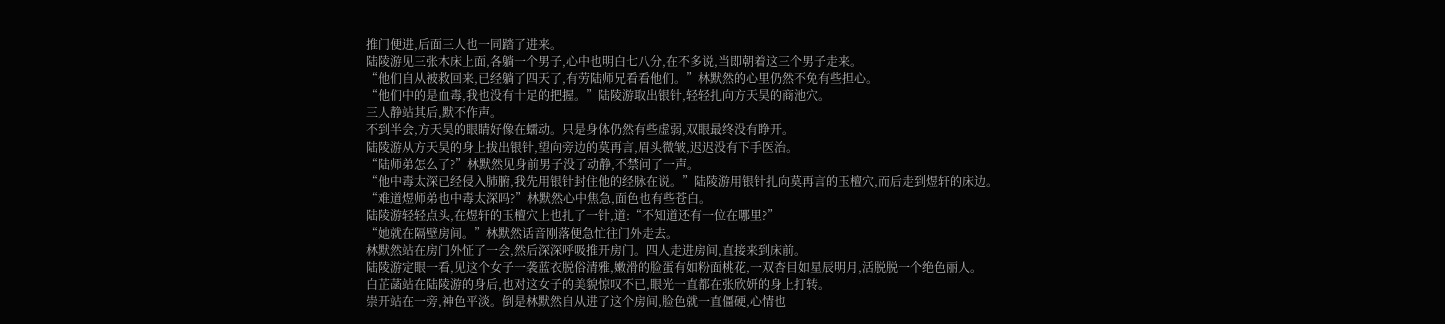推门便进,后面三人也一同踏了进来。
陆陵游见三张木床上面,各躺一个男子,心中也明白七八分,在不多说,当即朝着这三个男子走来。
“他们自从被救回来,已经躺了四天了,有劳陆师兄看看他们。”林默然的心里仍然不免有些担心。
“他们中的是血毒,我也没有十足的把握。”陆陵游取出银针,轻轻扎向方天昊的商池穴。
三人静站其后,默不作声。
不到半会,方天昊的眼睛好像在蠕动。只是身体仍然有些虚弱,双眼最终没有睁开。
陆陵游从方天昊的身上拔出银针,望向旁边的莫再言,眉头微皱,迟迟没有下手医治。
“陆师弟怎么了?”林默然见身前男子没了动静,不禁问了一声。
“他中毒太深已经侵入肺腑,我先用银针封住他的经脉在说。”陆陵游用银针扎向莫再言的玉檀穴,而后走到煜轩的床边。
“难道煜师弟也中毒太深吗?”林默然心中焦急,面色也有些苍白。
陆陵游轻轻点头,在煜轩的玉檀穴上也扎了一针,道:“不知道还有一位在哪里?”
“她就在隔壁房间。”林默然话音刚落便急忙往门外走去。
林默然站在房门外怔了一会,然后深深呼吸推开房门。四人走进房间,直接来到床前。
陆陵游定眼一看,见这个女子一袭蓝衣脱俗清雅,嫩滑的脸蛋有如粉面桃花,一双杏目如星辰明月,活脱脱一个绝色丽人。
白芷菡站在陆陵游的身后,也对这女子的美貌惊叹不已,眼光一直都在张欣妍的身上打转。
崇开站在一旁,神色平淡。倒是林默然自从进了这个房间,脸色就一直僵硬,心情也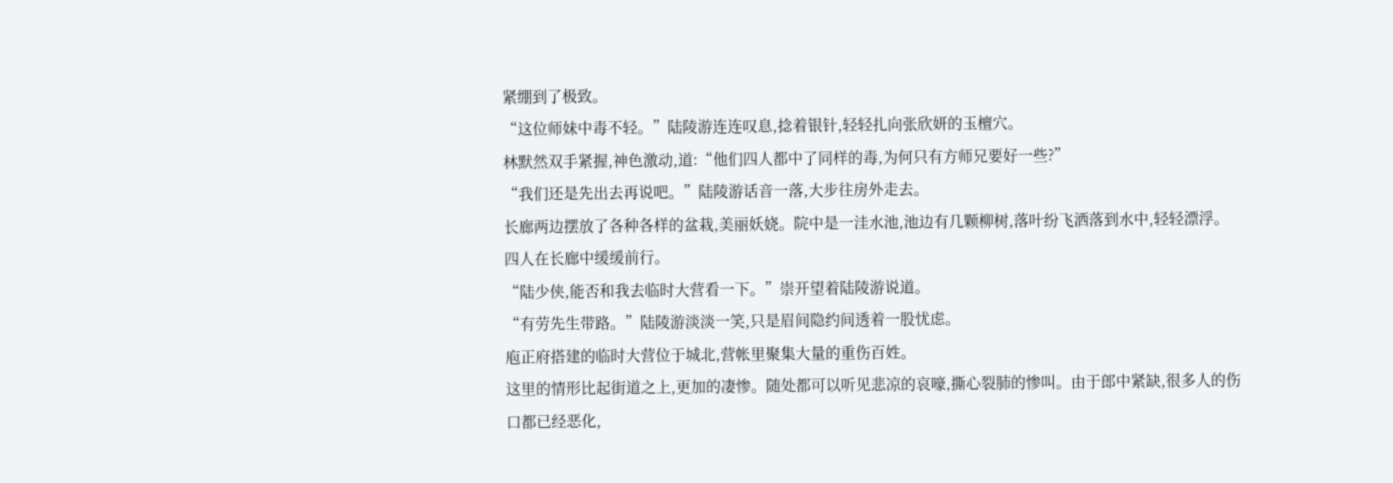紧绷到了极致。
“这位师妹中毒不轻。”陆陵游连连叹息,捻着银针,轻轻扎向张欣妍的玉檀穴。
林默然双手紧握,神色激动,道:“他们四人都中了同样的毒,为何只有方师兄要好一些?”
“我们还是先出去再说吧。”陆陵游话音一落,大步往房外走去。
长廊两边摆放了各种各样的盆栽,美丽妖娆。院中是一洼水池,池边有几颗柳树,落叶纷飞洒落到水中,轻轻漂浮。
四人在长廊中缓缓前行。
“陆少侠,能否和我去临时大营看一下。”崇开望着陆陵游说道。
“有劳先生带路。”陆陵游淡淡一笑,只是眉间隐约间透着一股忧虑。
庖正府搭建的临时大营位于城北,营帐里聚集大量的重伤百姓。
这里的情形比起街道之上,更加的凄惨。随处都可以听见悲凉的哀嚎,撕心裂肺的惨叫。由于郎中紧缺,很多人的伤口都已经恶化,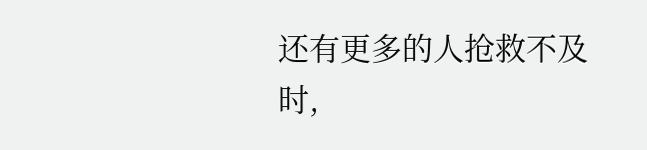还有更多的人抢救不及时,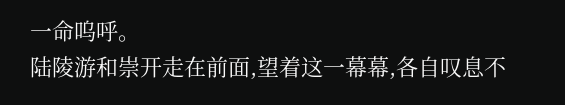一命呜呼。
陆陵游和崇开走在前面,望着这一幕幕,各自叹息不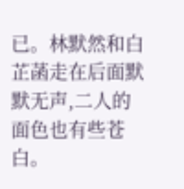已。林默然和白芷菡走在后面默默无声,二人的面色也有些苍白。